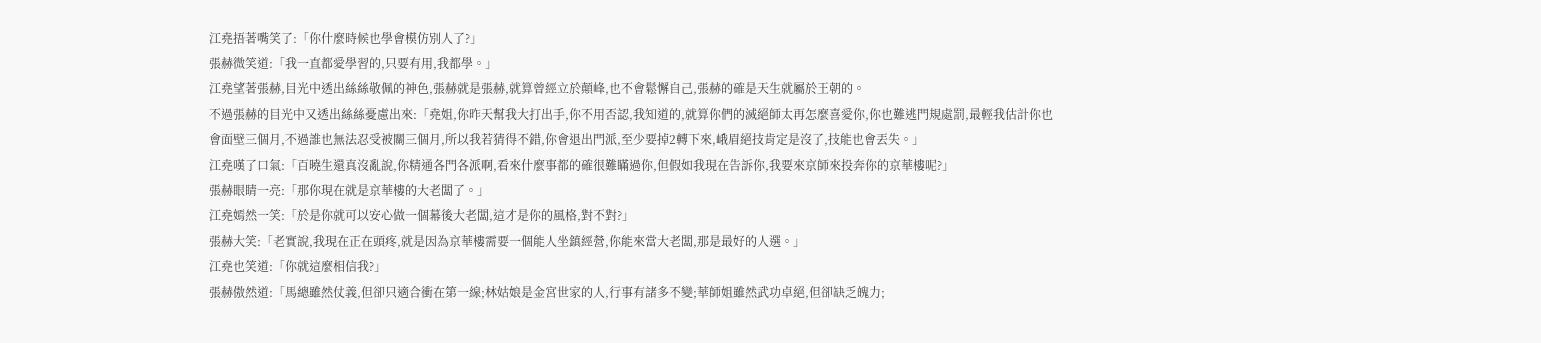江堯捂著嘴笑了:「你什麼時候也學會模仿別人了?」
張赫微笑道:「我一直都愛學習的,只要有用,我都學。」
江堯望著張赫,目光中透出絲絲敬佩的神色,張赫就是張赫,就算曾經立於顛峰,也不會鬆懈自己,張赫的確是天生就屬於王朝的。
不過張赫的目光中又透出絲絲憂慮出來:「堯姐,你昨天幫我大打出手,你不用否認,我知道的,就算你們的滅絕師太再怎麼喜愛你,你也難逃門規處罰,最輕我估計你也會面壁三個月,不過誰也無法忍受被關三個月,所以我若猜得不錯,你會退出門派,至少要掉2轉下來,峨眉絕技肯定是沒了,技能也會丟失。」
江堯嘆了口氣:「百曉生還真沒亂說,你精通各門各派啊,看來什麼事都的確很難瞞過你,但假如我現在告訴你,我要來京師來投奔你的京華樓呢?」
張赫眼睛一亮:「那你現在就是京華樓的大老闆了。」
江堯嫣然一笑:「於是你就可以安心做一個幕後大老闆,這才是你的風格,對不對?」
張赫大笑:「老實說,我現在正在頭疼,就是因為京華樓需要一個能人坐鎮經營,你能來當大老闆,那是最好的人選。」
江堯也笑道:「你就這麼相信我?」
張赫傲然道:「馬總雖然仗義,但卻只適合衝在第一線;林姑娘是金宮世家的人,行事有諸多不變;華師姐雖然武功卓絕,但卻缺乏魄力;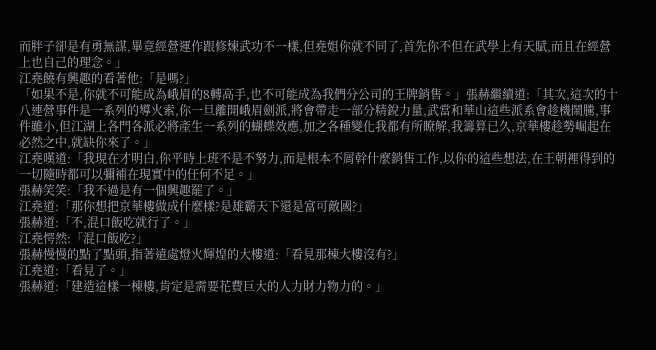而胖子卻是有勇無謀,畢竟經營運作跟修煉武功不一樣,但堯姐你就不同了,首先你不但在武學上有天賦,而且在經營上也自己的理念。」
江堯饒有興趣的看著他:「是嗎?」
「如果不是,你就不可能成為峨眉的8轉高手,也不可能成為我們分公司的王牌銷售。」張赫繼續道:「其次,這次的十八連營事件是一系列的導火索,你一旦離開峨眉劍派,將會帶走一部分精銳力量,武當和華山這些派系會趁機鬧騰,事件雖小,但江湖上各門各派必將產生一系列的蝴蝶效應,加之各種變化我都有所瞭解,我籌算已久,京華樓趁勢崛起在必然之中,就缺你來了。」
江堯嘆道:「我現在才明白,你平時上班不是不努力,而是根本不屑幹什麼銷售工作,以你的這些想法,在王朝裡得到的一切隨時都可以彌補在現實中的任何不足。」
張赫笑笑:「我不過是有一個興趣罷了。」
江堯道:「那你想把京華樓做成什麼樣?是雄霸天下還是富可敵國?」
張赫道:「不,混口飯吃就行了。」
江堯愕然:「混口飯吃?」
張赫慢慢的點了點頭,指著遠處燈火輝煌的大樓道:「看見那棟大樓沒有?」
江堯道:「看見了。」
張赫道:「建造這樣一棟樓,肯定是需要花費巨大的人力財力物力的。」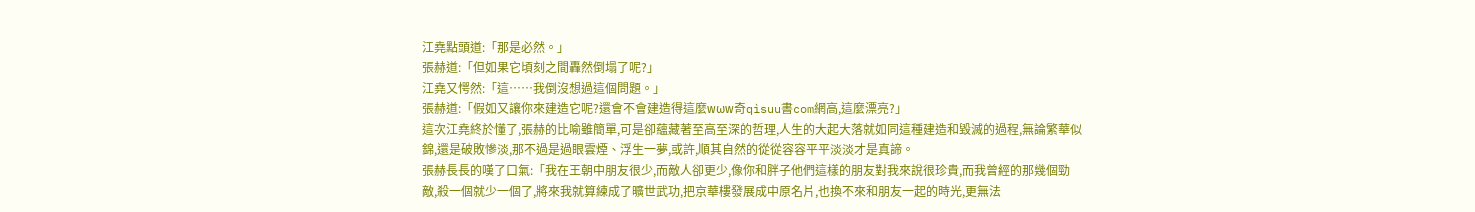江堯點頭道:「那是必然。」
張赫道:「但如果它頃刻之間轟然倒塌了呢?」
江堯又愕然:「這……我倒沒想過這個問題。」
張赫道:「假如又讓你來建造它呢?還會不會建造得這麼wωw奇qìsuu書com網高,這麼漂亮?」
這次江堯終於懂了,張赫的比喻雖簡單,可是卻蘊藏著至高至深的哲理,人生的大起大落就如同這種建造和毀滅的過程,無論繁華似錦,還是破敗慘淡,那不過是過眼雲煙、浮生一夢,或許,順其自然的從從容容平平淡淡才是真諦。
張赫長長的嘆了口氣:「我在王朝中朋友很少,而敵人卻更少,像你和胖子他們這樣的朋友對我來說很珍貴,而我曾經的那幾個勁敵,殺一個就少一個了,將來我就算練成了曠世武功,把京華樓發展成中原名片,也換不來和朋友一起的時光,更無法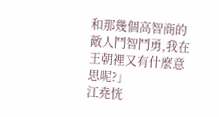和那幾個高智商的敵人鬥智鬥勇,我在王朝裡又有什麼意思呢?」
江堯恍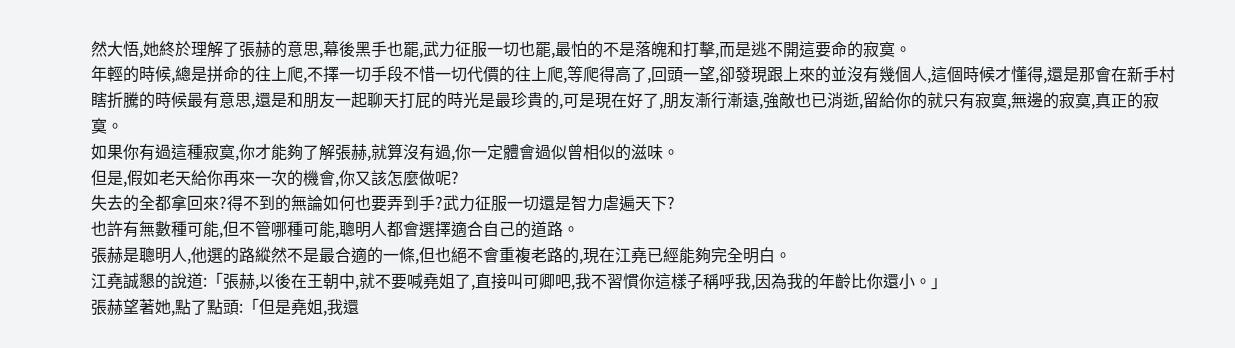然大悟,她終於理解了張赫的意思,幕後黑手也罷,武力征服一切也罷,最怕的不是落魄和打擊,而是逃不開這要命的寂寞。
年輕的時候,總是拼命的往上爬,不擇一切手段不惜一切代價的往上爬,等爬得高了,回頭一望,卻發現跟上來的並沒有幾個人,這個時候才懂得,還是那會在新手村瞎折騰的時候最有意思,還是和朋友一起聊天打屁的時光是最珍貴的,可是現在好了,朋友漸行漸遠,強敵也已消逝,留給你的就只有寂寞,無邊的寂寞,真正的寂寞。
如果你有過這種寂寞,你才能夠了解張赫,就算沒有過,你一定體會過似曾相似的滋味。
但是,假如老天給你再來一次的機會,你又該怎麼做呢?
失去的全都拿回來?得不到的無論如何也要弄到手?武力征服一切還是智力虐遍天下?
也許有無數種可能,但不管哪種可能,聰明人都會選擇適合自己的道路。
張赫是聰明人,他選的路縱然不是最合適的一條,但也絕不會重複老路的,現在江堯已經能夠完全明白。
江堯誠懇的說道:「張赫,以後在王朝中,就不要喊堯姐了,直接叫可卿吧,我不習慣你這樣子稱呼我,因為我的年齡比你還小。」
張赫望著她,點了點頭:「但是堯姐,我還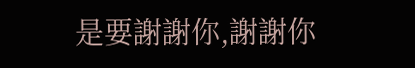是要謝謝你,謝謝你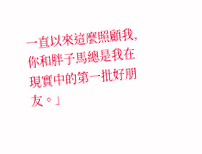一直以來這麼照顧我,你和胖子馬總是我在現實中的第一批好朋友。」